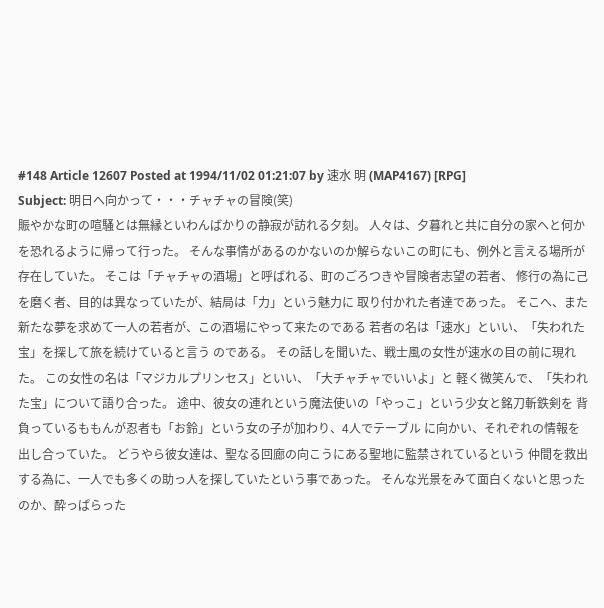#148 Article 12607 Posted at 1994/11/02 01:21:07 by 速水 明 (MAP4167) [RPG]
Subject: 明日へ向かって・・・チャチャの冒険(笑)
賑やかな町の喧騒とは無縁といわんばかりの静寂が訪れる夕刻。 人々は、夕暮れと共に自分の家へと何かを恐れるように帰って行った。 そんな事情があるのかないのか解らないこの町にも、例外と言える場所が 存在していた。 そこは「チャチャの酒場」と呼ばれる、町のごろつきや冒険者志望の若者、 修行の為に己を磨く者、目的は異なっていたが、結局は「力」という魅力に 取り付かれた者達であった。 そこへ、また新たな夢を求めて一人の若者が、この酒場にやって来たのである 若者の名は「速水」といい、「失われた宝」を探して旅を続けていると言う のである。 その話しを聞いた、戦士風の女性が速水の目の前に現れた。 この女性の名は「マジカルプリンセス」といい、「大チャチャでいいよ」と 軽く微笑んで、「失われた宝」について語り合った。 途中、彼女の連れという魔法使いの「やっこ」という少女と銘刀斬鉄剣を 背負っているももんが忍者も「お鈴」という女の子が加わり、4人でテーブル に向かい、それぞれの情報を出し合っていた。 どうやら彼女達は、聖なる回廊の向こうにある聖地に監禁されているという 仲間を救出する為に、一人でも多くの助っ人を探していたという事であった。 そんな光景をみて面白くないと思ったのか、酔っぱらった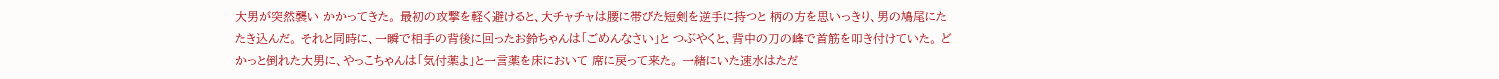大男が突然襲い かかってきた。 最初の攻撃を軽く避けると、大チャチャは腰に帯びた短剣を逆手に持つと 柄の方を思いっきり、男の鳩尾にたたき込んだ。 それと同時に、一瞬で相手の背後に回ったお鈴ちゃんは「ごめんなさい」と つぶやくと、背中の刀の峰で首筋を叩き付けていた。 どかっと倒れた大男に、やっこちゃんは「気付薬よ」と一言薬を床において 席に戻って来た。 一緒にいた速水はただ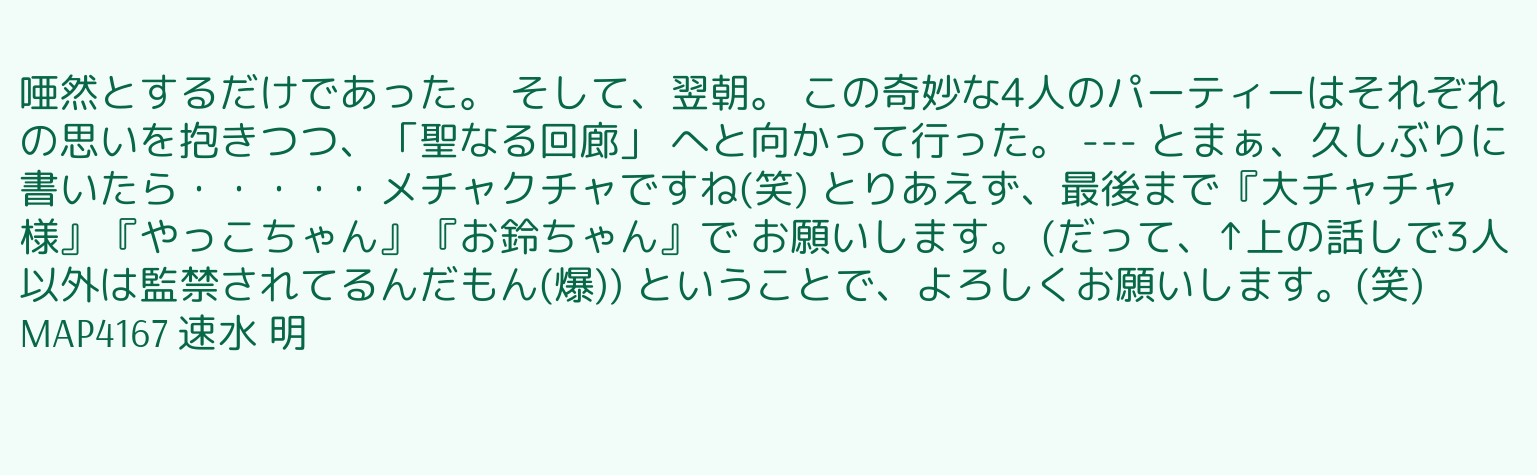唖然とするだけであった。 そして、翌朝。 この奇妙な4人のパーティーはそれぞれの思いを抱きつつ、「聖なる回廊」 へと向かって行った。 --- とまぁ、久しぶりに書いたら・・・・・メチャクチャですね(笑) とりあえず、最後まで『大チャチャ様』『やっこちゃん』『お鈴ちゃん』で お願いします。 (だって、↑上の話しで3人以外は監禁されてるんだもん(爆)) ということで、よろしくお願いします。(笑) MAP4167 速水 明